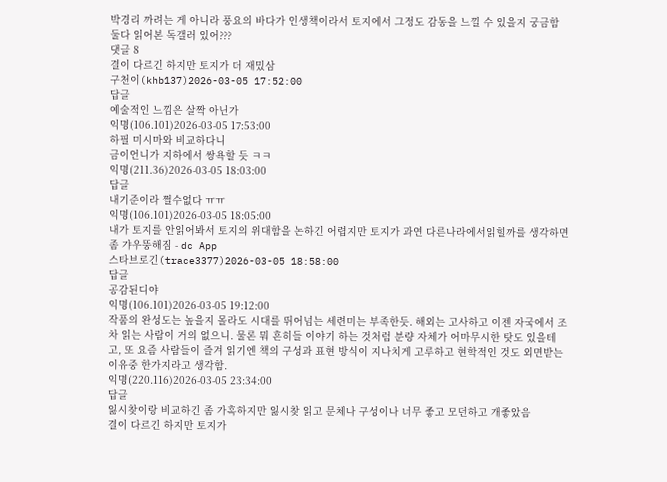박경리 까려는 게 아니라 풍요의 바다가 인생책이라서 토지에서 그정도 감동을 느낄 수 있을지 궁금함
둘다 읽어본 독갤러 있어???
댓글 8
결이 다르긴 하지만 토지가 더 재밌삼
구천이(khb137)2026-03-05 17:52:00
답글
예술적인 느낌은 살짝 아닌가
익명(106.101)2026-03-05 17:53:00
하필 미시마와 비교하다니
금이언니가 지하에서 쌍욕할 듯 ㅋㅋ
익명(211.36)2026-03-05 18:03:00
답글
내기준이라 쩔수없다 ㅠㅠ
익명(106.101)2026-03-05 18:05:00
내가 토지를 안읽어봐서 토지의 위대함을 논하긴 어렵지만 토지가 과연 다른나라에서읽힐까를 생각하면 좀 갸우뚱해짐 - dc App
스타브로긴(trace3377)2026-03-05 18:58:00
답글
공감된디야
익명(106.101)2026-03-05 19:12:00
작품의 완성도는 높을지 몰라도 시대를 뛰어넘는 세련미는 부족한듯. 해외는 고사하고 이젠 자국에서 조차 읽는 사람이 거의 없으니. 물론 뭐 흔히들 이야기 하는 것처럼 분량 자체가 어마무시한 탓도 있을테고, 또 요즘 사람들이 즐겨 읽기엔 책의 구성과 표현 방식이 지나치게 고루하고 현학적인 것도 외면받는 이유중 한가지라고 생각함.
익명(220.116)2026-03-05 23:34:00
답글
잃시찾이랑 비교하긴 좀 가혹하지만 잃시찾 읽고 문체나 구성이나 너무 좋고 모던하고 개좋았음
결이 다르긴 하지만 토지가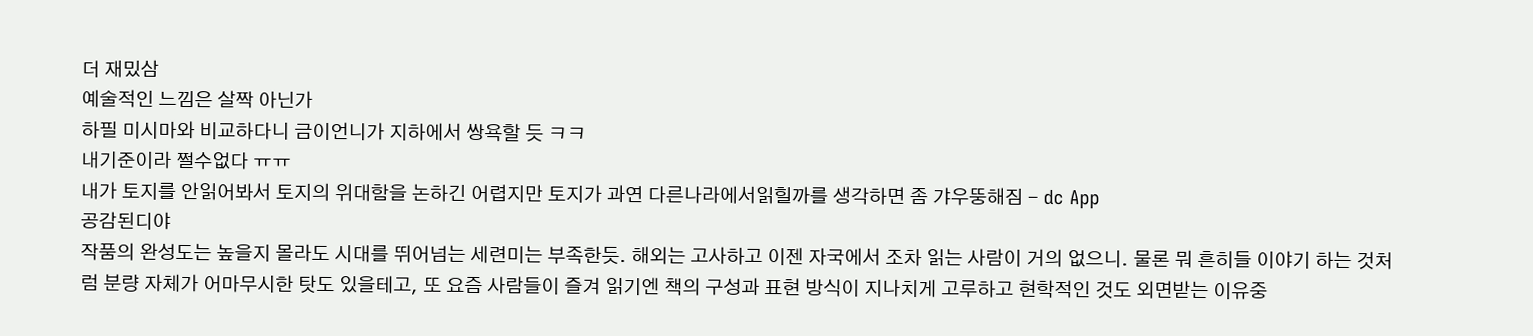더 재밌삼
예술적인 느낌은 살짝 아닌가
하필 미시마와 비교하다니 금이언니가 지하에서 쌍욕할 듯 ㅋㅋ
내기준이라 쩔수없다 ㅠㅠ
내가 토지를 안읽어봐서 토지의 위대함을 논하긴 어렵지만 토지가 과연 다른나라에서읽힐까를 생각하면 좀 갸우뚱해짐 - dc App
공감된디야
작품의 완성도는 높을지 몰라도 시대를 뛰어넘는 세련미는 부족한듯. 해외는 고사하고 이젠 자국에서 조차 읽는 사람이 거의 없으니. 물론 뭐 흔히들 이야기 하는 것처럼 분량 자체가 어마무시한 탓도 있을테고, 또 요즘 사람들이 즐겨 읽기엔 책의 구성과 표현 방식이 지나치게 고루하고 현학적인 것도 외면받는 이유중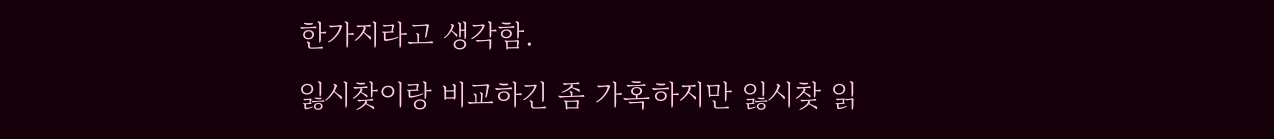한가지라고 생각함.
잃시찾이랑 비교하긴 좀 가혹하지만 잃시찾 읽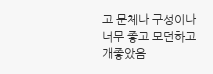고 문체나 구성이나 너무 좋고 모던하고 개좋았음